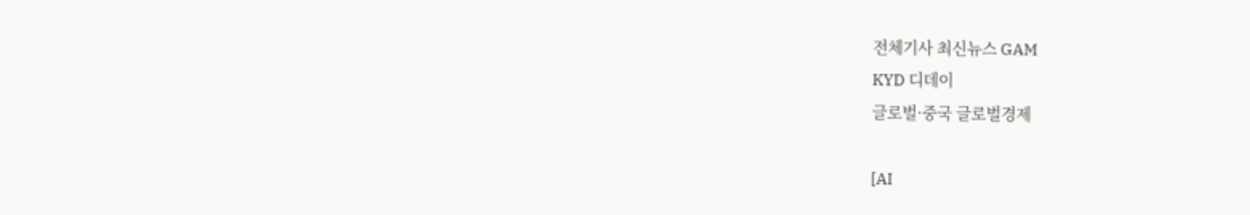전체기사 최신뉴스 GAM
KYD 디데이
글로벌·중국 글로벌경제

[AI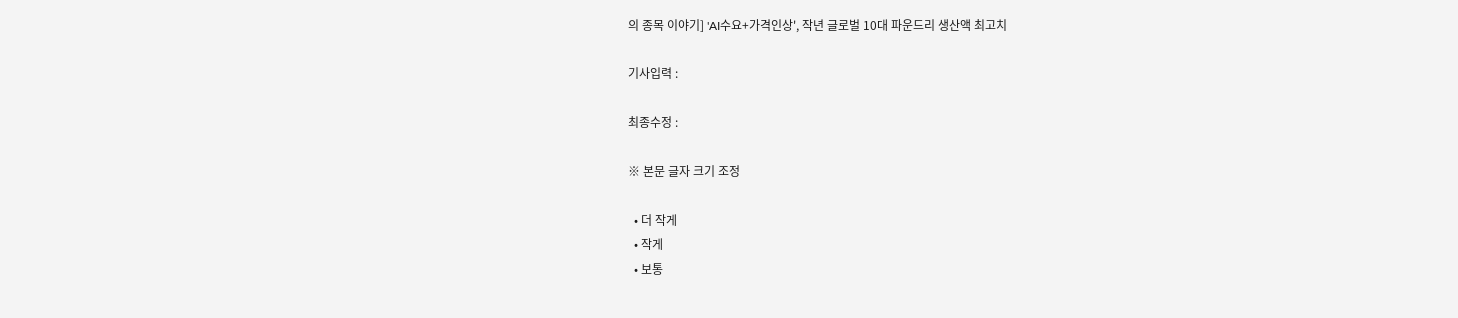의 종목 이야기] 'AI수요+가격인상', 작년 글로벌 10대 파운드리 생산액 최고치

기사입력 :

최종수정 :

※ 본문 글자 크기 조정

  • 더 작게
  • 작게
  • 보통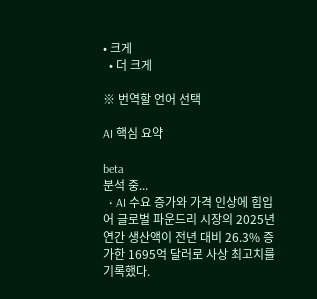• 크게
  • 더 크게

※ 번역할 언어 선택

AI 핵심 요약

beta
분석 중...
  • AI 수요 증가와 가격 인상에 힘입어 글로벌 파운드리 시장의 2025년 연간 생산액이 전년 대비 26.3% 증가한 1695억 달러로 사상 최고치를 기록했다.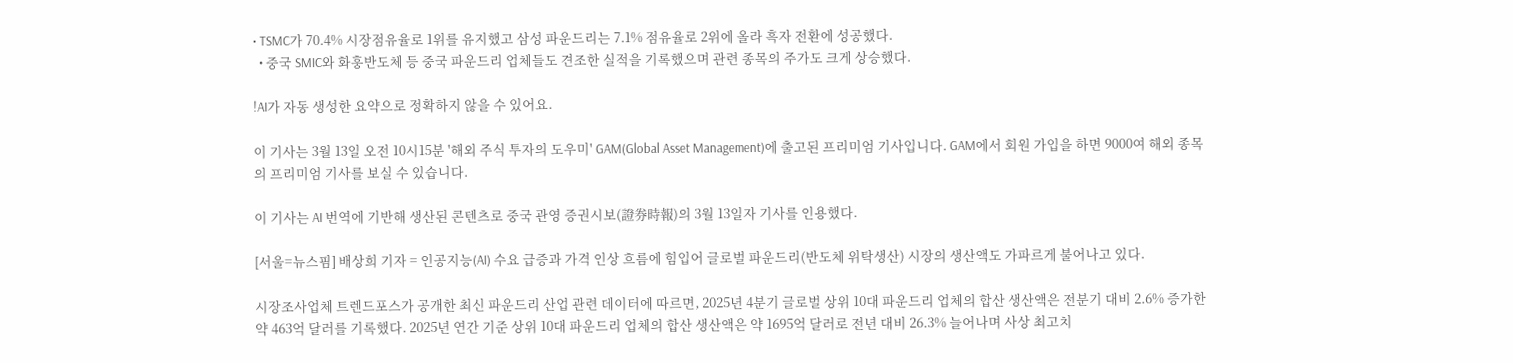• TSMC가 70.4% 시장점유율로 1위를 유지했고 삼성 파운드리는 7.1% 점유율로 2위에 올라 흑자 전환에 성공했다.
  • 중국 SMIC와 화훙반도체 등 중국 파운드리 업체들도 견조한 실적을 기록했으며 관련 종목의 주가도 크게 상승했다.

!AI가 자동 생성한 요약으로 정확하지 않을 수 있어요.

이 기사는 3월 13일 오전 10시15분 '해외 주식 투자의 도우미' GAM(Global Asset Management)에 출고된 프리미엄 기사입니다. GAM에서 회원 가입을 하면 9000여 해외 종목의 프리미엄 기사를 보실 수 있습니다.

이 기사는 AI 번역에 기반해 생산된 콘텐츠로 중국 관영 증권시보(證券時報)의 3월 13일자 기사를 인용했다.

[서울=뉴스핌] 배상희 기자 = 인공지능(AI) 수요 급증과 가격 인상 흐름에 힘입어 글로벌 파운드리(반도체 위탁생산) 시장의 생산액도 가파르게 불어나고 있다.

시장조사업체 트렌드포스가 공개한 최신 파운드리 산업 관련 데이터에 따르면, 2025년 4분기 글로벌 상위 10대 파운드리 업체의 합산 생산액은 전분기 대비 2.6% 증가한 약 463억 달러를 기록했다. 2025년 연간 기준 상위 10대 파운드리 업체의 합산 생산액은 약 1695억 달러로 전년 대비 26.3% 늘어나며 사상 최고치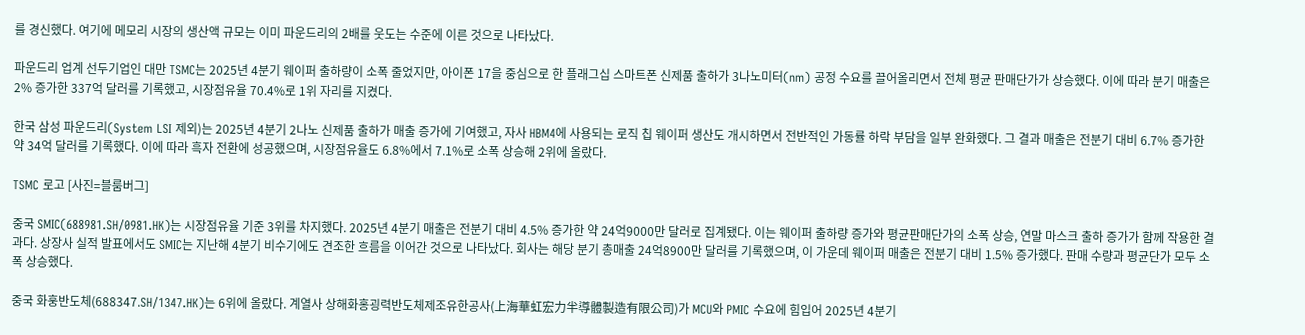를 경신했다. 여기에 메모리 시장의 생산액 규모는 이미 파운드리의 2배를 웃도는 수준에 이른 것으로 나타났다.

파운드리 업계 선두기업인 대만 TSMC는 2025년 4분기 웨이퍼 출하량이 소폭 줄었지만, 아이폰 17을 중심으로 한 플래그십 스마트폰 신제품 출하가 3나노미터(nm) 공정 수요를 끌어올리면서 전체 평균 판매단가가 상승했다. 이에 따라 분기 매출은 2% 증가한 337억 달러를 기록했고, 시장점유율 70.4%로 1위 자리를 지켰다.

한국 삼성 파운드리(System LSI 제외)는 2025년 4분기 2나노 신제품 출하가 매출 증가에 기여했고, 자사 HBM4에 사용되는 로직 칩 웨이퍼 생산도 개시하면서 전반적인 가동률 하락 부담을 일부 완화했다. 그 결과 매출은 전분기 대비 6.7% 증가한 약 34억 달러를 기록했다. 이에 따라 흑자 전환에 성공했으며, 시장점유율도 6.8%에서 7.1%로 소폭 상승해 2위에 올랐다.

TSMC 로고 [사진=블룸버그]

중국 SMIC(688981.SH/0981.HK)는 시장점유율 기준 3위를 차지했다. 2025년 4분기 매출은 전분기 대비 4.5% 증가한 약 24억9000만 달러로 집계됐다. 이는 웨이퍼 출하량 증가와 평균판매단가의 소폭 상승, 연말 마스크 출하 증가가 함께 작용한 결과다. 상장사 실적 발표에서도 SMIC는 지난해 4분기 비수기에도 견조한 흐름을 이어간 것으로 나타났다. 회사는 해당 분기 총매출 24억8900만 달러를 기록했으며, 이 가운데 웨이퍼 매출은 전분기 대비 1.5% 증가했다. 판매 수량과 평균단가 모두 소폭 상승했다.

중국 화훙반도체(688347.SH/1347.HK)는 6위에 올랐다. 계열사 상해화홍굉력반도체제조유한공사(上海華虹宏力半導體製造有限公司)가 MCU와 PMIC 수요에 힘입어 2025년 4분기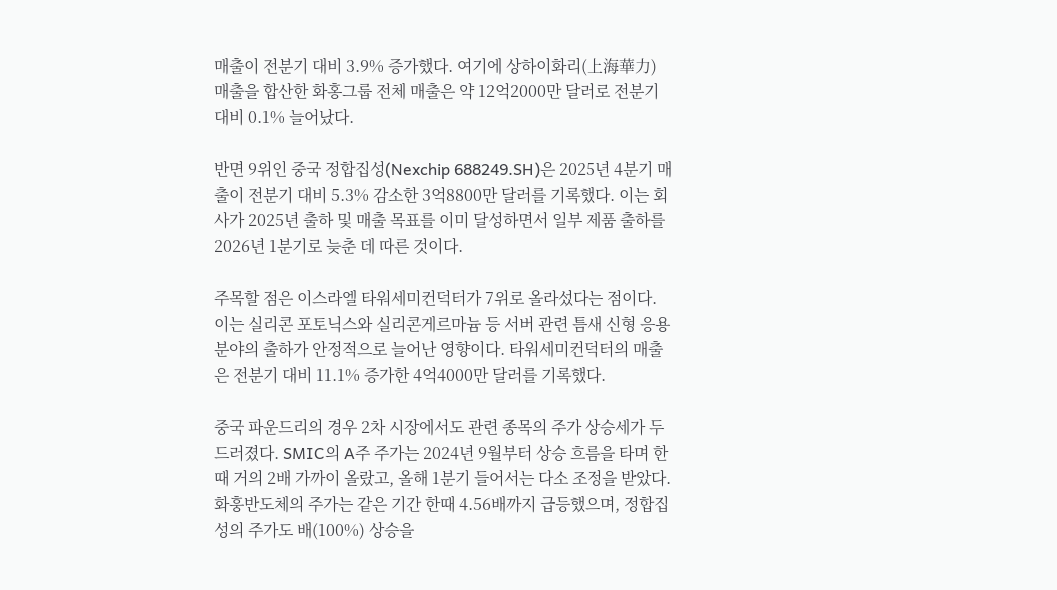매출이 전분기 대비 3.9% 증가했다. 여기에 상하이화리(上海華力) 매출을 합산한 화홍그룹 전체 매출은 약 12억2000만 달러로 전분기 대비 0.1% 늘어났다.

반면 9위인 중국 정합집성(Nexchip 688249.SH)은 2025년 4분기 매출이 전분기 대비 5.3% 감소한 3억8800만 달러를 기록했다. 이는 회사가 2025년 출하 및 매출 목표를 이미 달성하면서 일부 제품 출하를 2026년 1분기로 늦춘 데 따른 것이다.

주목할 점은 이스라엘 타워세미컨덕터가 7위로 올라섰다는 점이다. 이는 실리콘 포토닉스와 실리콘게르마늄 등 서버 관련 틈새 신형 응용 분야의 출하가 안정적으로 늘어난 영향이다. 타워세미컨덕터의 매출은 전분기 대비 11.1% 증가한 4억4000만 달러를 기록했다.

중국 파운드리의 경우 2차 시장에서도 관련 종목의 주가 상승세가 두드러졌다. SMIC의 A주 주가는 2024년 9월부터 상승 흐름을 타며 한때 거의 2배 가까이 올랐고, 올해 1분기 들어서는 다소 조정을 받았다. 화훙반도체의 주가는 같은 기간 한때 4.56배까지 급등했으며, 정합집성의 주가도 배(100%) 상승을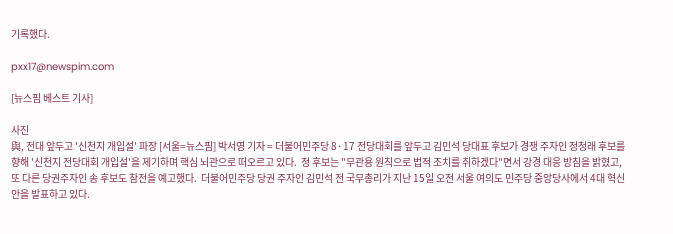기록했다.

pxx17@newspim.com

[뉴스핌 베스트 기사]

사진
與, 전대 앞두고 '신천지 개입설' 파장 [서울=뉴스핌] 박서영 기자 = 더불어민주당 8·17 전당대회를 앞두고 김민석 당대표 후보가 경쟁 주자인 정청래 후보를 향해 '신천지 전당대회 개입설'을 제기하며 핵심 뇌관으로 떠오르고 있다.  정 후보는 "무관용 원칙으로 법적 조치를 취하겠다"면서 강경 대응 방침을 밝혔고, 또 다른 당권주자인 송 후보도 참전을 예고했다.  더불어민주당 당권 주자인 김민석 전 국무총리가 지난 15일 오전 서울 여의도 민주당 중앙당사에서 4대 혁신안을 발표하고 있다.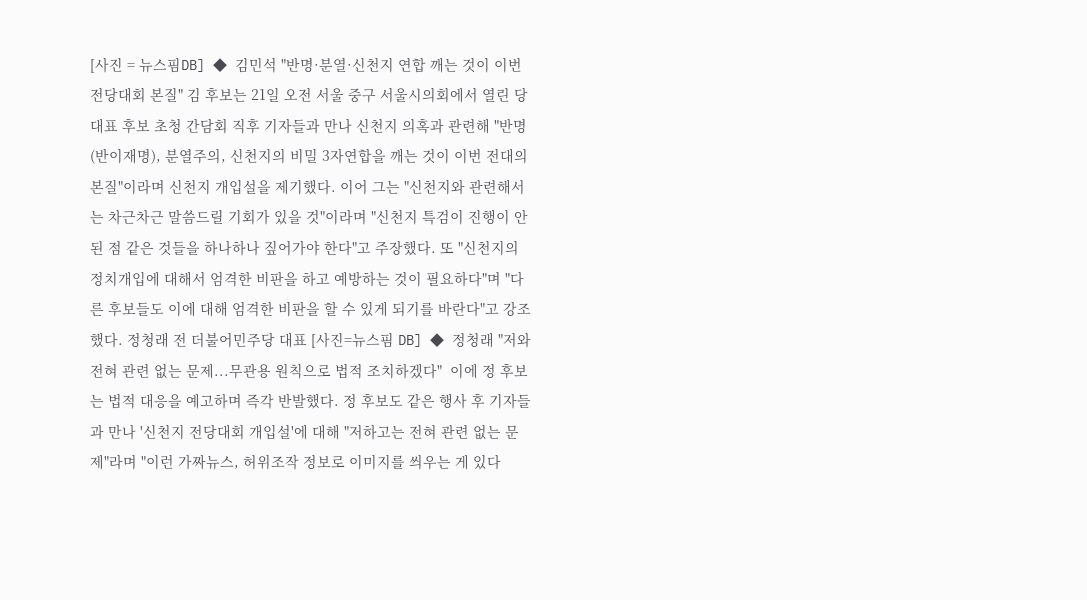[사진 = 뉴스핌DB] ◆ 김민석 "반명·분열·신천지 연합 깨는 것이 이번 전당대회 본질" 김 후보는 21일 오전 서울 중구 서울시의회에서 열린 당대표 후보 초청 간담회 직후 기자들과 만나 신천지 의혹과 관련해 "반명(반이재명), 분열주의, 신천지의 비밀 3자연합을 깨는 것이 이번 전대의 본질"이라며 신천지 개입설을 제기했다. 이어 그는 "신천지와 관련해서는 차근차근 말씀드릴 기회가 있을 것"이라며 "신천지 특검이 진행이 안 된 점 같은 것들을 하나하나 짚어가야 한다"고 주장했다. 또 "신천지의 정치개입에 대해서 엄격한 비판을 하고 예방하는 것이 필요하다"며 "다른 후보들도 이에 대해 엄격한 비판을 할 수 있게 되기를 바란다"고 강조했다. 정청래 전 더불어민주당 대표 [사진=뉴스핌 DB] ◆ 정청래 "저와 전혀 관련 없는 문제...무관용 원칙으로 법적 조치하겠다"  이에 정 후보는 법적 대응을 예고하며 즉각 반발했다. 정 후보도 같은 행사 후 기자들과 만나 '신천지 전당대회 개입설'에 대해 "저하고는 전혀 관련 없는 문제"라며 "이런 가짜뉴스, 허위조작 정보로 이미지를 씌우는 게 있다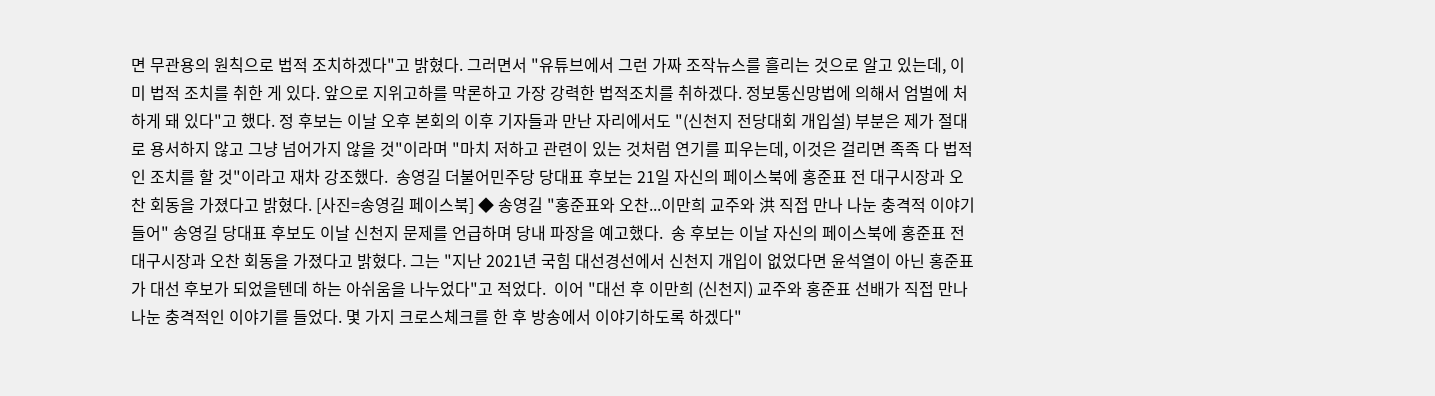면 무관용의 원칙으로 법적 조치하겠다"고 밝혔다. 그러면서 "유튜브에서 그런 가짜 조작뉴스를 흘리는 것으로 알고 있는데, 이미 법적 조치를 취한 게 있다. 앞으로 지위고하를 막론하고 가장 강력한 법적조치를 취하겠다. 정보통신망법에 의해서 엄벌에 처하게 돼 있다"고 했다. 정 후보는 이날 오후 본회의 이후 기자들과 만난 자리에서도 "(신천지 전당대회 개입설) 부분은 제가 절대로 용서하지 않고 그냥 넘어가지 않을 것"이라며 "마치 저하고 관련이 있는 것처럼 연기를 피우는데, 이것은 걸리면 족족 다 법적인 조치를 할 것"이라고 재차 강조했다.  송영길 더불어민주당 당대표 후보는 21일 자신의 페이스북에 홍준표 전 대구시장과 오찬 회동을 가졌다고 밝혔다. [사진=송영길 페이스북] ◆ 송영길 "홍준표와 오찬...이만희 교주와 洪 직접 만나 나눈 충격적 이야기 들어" 송영길 당대표 후보도 이날 신천지 문제를 언급하며 당내 파장을 예고했다.  송 후보는 이날 자신의 페이스북에 홍준표 전 대구시장과 오찬 회동을 가졌다고 밝혔다. 그는 "지난 2021년 국힘 대선경선에서 신천지 개입이 없었다면 윤석열이 아닌 홍준표가 대선 후보가 되었을텐데 하는 아쉬움을 나누었다"고 적었다.  이어 "대선 후 이만희 (신천지) 교주와 홍준표 선배가 직접 만나 나눈 충격적인 이야기를 들었다. 몇 가지 크로스체크를 한 후 방송에서 이야기하도록 하겠다"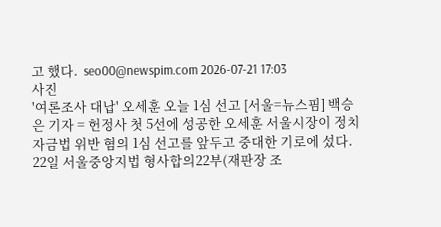고 했다.  seo00@newspim.com 2026-07-21 17:03
사진
'여론조사 대납' 오세훈 오늘 1심 선고 [서울=뉴스핌] 백승은 기자 = 헌정사 첫 5선에 성공한 오세훈 서울시장이 정치자금법 위반 혐의 1심 선고를 앞두고 중대한 기로에 섰다. 22일 서울중앙지법 형사합의22부(재판장 조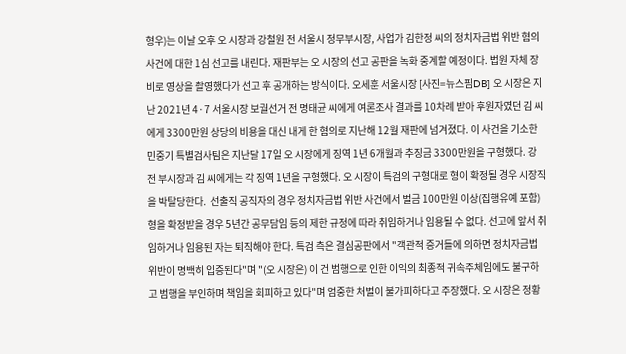형우)는 이날 오후 오 시장과 강철원 전 서울시 정무부시장, 사업가 김한정 씨의 정치자금법 위반 혐의 사건에 대한 1심 선고를 내린다. 재판부는 오 시장의 선고 공판을 녹화 중계할 예정이다. 법원 자체 장비로 영상을 촬영했다가 선고 후 공개하는 방식이다. 오세훈 서울시장 [사진=뉴스핌DB] 오 시장은 지난 2021년 4·7 서울시장 보궐선거 전 명태균 씨에게 여론조사 결과를 10차례 받아 후원자였던 김 씨에게 3300만원 상당의 비용을 대신 내게 한 혐의로 지난해 12월 재판에 넘겨졌다. 이 사건을 기소한 민중기 특별검사팀은 지난달 17일 오 시장에게 징역 1년 6개월과 추징금 3300만원을 구형했다. 강 전 부시장과 김 씨에게는 각 징역 1년을 구형했다. 오 시장이 특검의 구형대로 형이 확정될 경우 시장직을 박탈당한다.  선출직 공직자의 경우 정치자금법 위반 사건에서 벌금 100만원 이상(집행유예 포함) 형을 확정받을 경우 5년간 공무담임 등의 제한 규정에 따라 취임하거나 임용될 수 없다. 선고에 앞서 취임하거나 임용된 자는 퇴직해야 한다. 특검 측은 결심공판에서 "객관적 증거들에 의하면 정치자금법 위반이 명백히 입증된다"며 "(오 시장은) 이 건 범행으로 인한 이익의 최종적 귀속주체임에도 불구하고 범행을 부인하며 책임을 회피하고 있다"며 엄중한 처벌이 불가피하다고 주장했다. 오 시장은 정황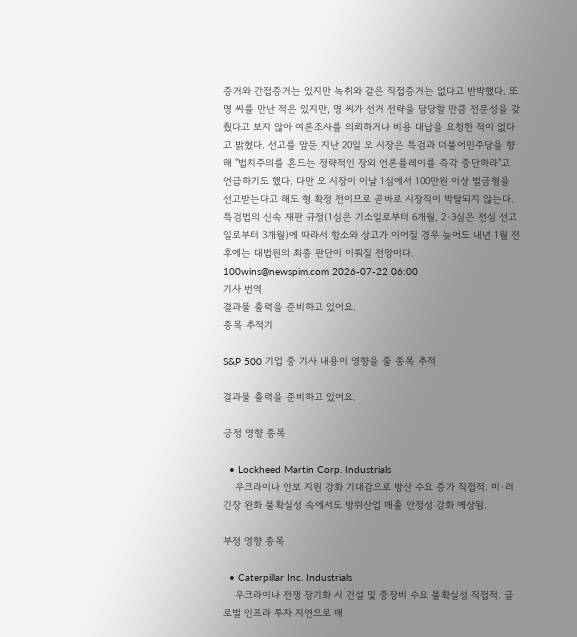증거와 간접증거는 있지만 녹취와 같은 직접증거는 없다고 반박했다. 또 명 씨를 만난 적은 있지만, 명 씨가 선거 전략을 담당할 만큼 전문성을 갖췄다고 보지 않아 여론조사를 의뢰하거나 비용 대납을 요청한 적이 없다고 밝혔다. 선고를 앞둔 지난 20일 오 시장은 특검과 더불어민주당을 향해 "법치주의를 흔드는 정략적인 장외 언론플레이를 즉각 중단하라"고 언급하기도 했다. 다만 오 시장이 이날 1심에서 100만원 이상 벌금형을 선고받는다고 해도 형 확정 전이므로 곧바로 시장직이 박탈되지 않는다. 특검법의 신속 재판 규정(1심은 기소일로부터 6개월, 2·3심은 전심 선고일로부터 3개월)에 따라서 항소와 상고가 이어질 경우 늦어도 내년 1월 전후에는 대법원의 최종 판단이 이뤄질 전망이다. 100wins@newspim.com 2026-07-22 06:00
기사 번역
결과물 출력을 준비하고 있어요.
종목 추적기

S&P 500 기업 중 기사 내용이 영향을 줄 종목 추적

결과물 출력을 준비하고 있어요.

긍정 영향 종목

  • Lockheed Martin Corp. Industrials
    우크라이나 안보 지원 강화 기대감으로 방산 수요 증가 직접적. 미·러 긴장 완화 불확실성 속에서도 방위산업 매출 안정성 강화 예상됨.

부정 영향 종목

  • Caterpillar Inc. Industrials
    우크라이나 전쟁 장기화 시 건설 및 중장비 수요 불확실성 직접적. 글로벌 인프라 투자 지연으로 매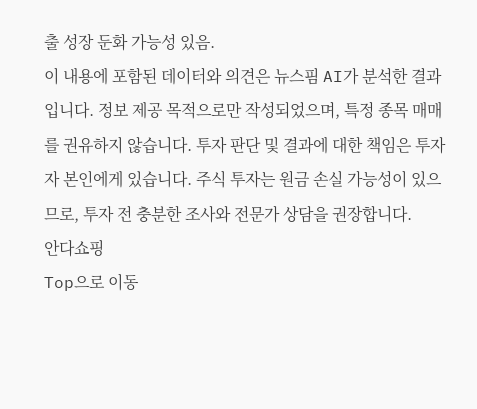출 성장 둔화 가능성 있음.
이 내용에 포함된 데이터와 의견은 뉴스핌 AI가 분석한 결과입니다. 정보 제공 목적으로만 작성되었으며, 특정 종목 매매를 권유하지 않습니다. 투자 판단 및 결과에 대한 책임은 투자자 본인에게 있습니다. 주식 투자는 원금 손실 가능성이 있으므로, 투자 전 충분한 조사와 전문가 상담을 권장합니다.
안다쇼핑
Top으로 이동